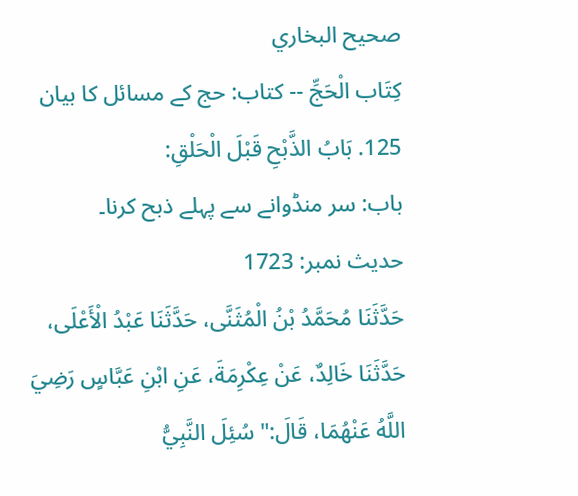صحيح البخاري
كِتَاب الْحَجِّ -- کتاب: حج کے مسائل کا بیان
125. بَابُ الذَّبْحِ قَبْلَ الْحَلْقِ:
باب: سر منڈوانے سے پہلے ذبح کرنا۔
حدیث نمبر: 1723
حَدَّثَنَا مُحَمَّدُ بْنُ الْمُثَنَّى، حَدَّثَنَا عَبْدُ الْأَعْلَى، حَدَّثَنَا خَالِدٌ، عَنْ عِكْرِمَةَ، عَنِ ابْنِ عَبَّاسٍ رَضِيَ اللَّهُ عَنْهُمَا، قَالَ:" سُئِلَ النَّبِيُّ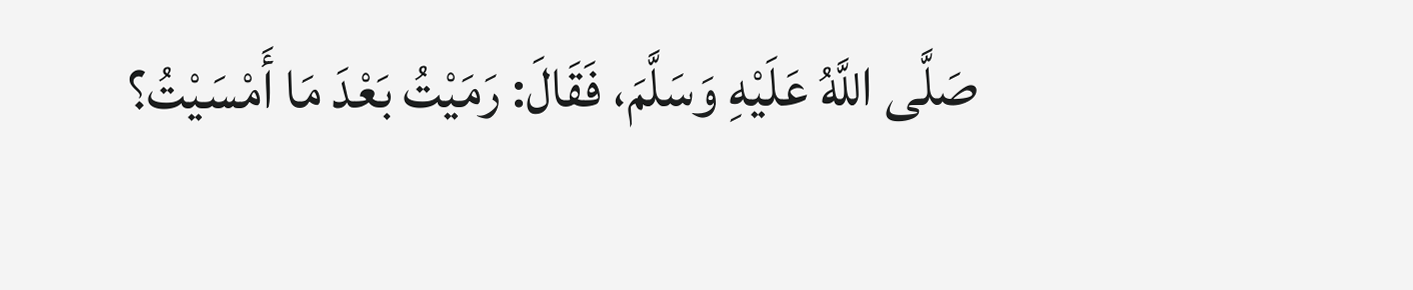صَلَّى اللَّهُ عَلَيْهِ وَسَلَّمَ، فَقَالَ: رَمَيْتُ بَعْدَ مَا أَمْسَيْتُ؟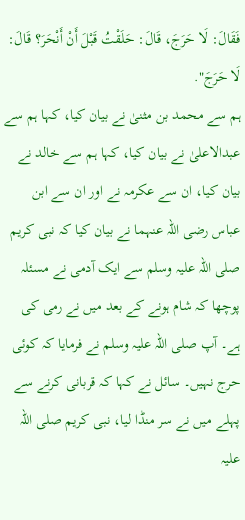فَقَالَ: لَا حَرَجَ، قَالَ: حَلَقْتُ قَبْلَ أَنْ أَنْحَرَ؟ قَالَ: لَا حَرَجَ".
ہم سے محمد بن مثنیٰ نے بیان کیا، کہا ہم سے عبدالاعلیٰ نے بیان کیا، کہا ہم سے خالد نے بیان کیا، ان سے عکرمہ نے اور ان سے ابن عباس رضی اللہ عنہما نے بیان کیا کہ نبی کریم صلی اللہ علیہ وسلم سے ایک آدمی نے مسئلہ پوچھا کہ شام ہونے کے بعد میں نے رمی کی ہے۔ آپ صلی اللہ علیہ وسلم نے فرمایا کہ کوئی حرج نہیں۔ سائل نے کہا کہ قربانی کرنے سے پہلے میں نے سر منڈا لیا، نبی کریم صلی اللہ علیہ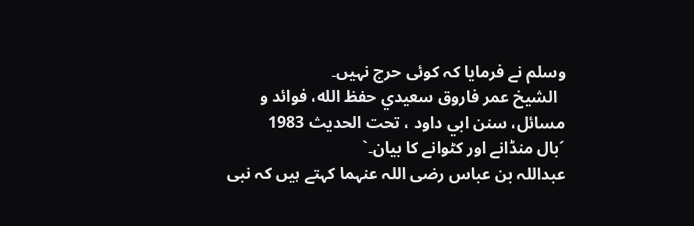وسلم نے فرمایا کہ کوئی حرج نہیں۔
  الشيخ عمر فاروق سعيدي حفظ الله، فوائد و مسائل، سنن ابي داود ، تحت الحديث 1983
´بال منڈانے اور کٹوانے کا بیان۔`
عبداللہ بن عباس رضی اللہ عنہما کہتے ہیں کہ نبی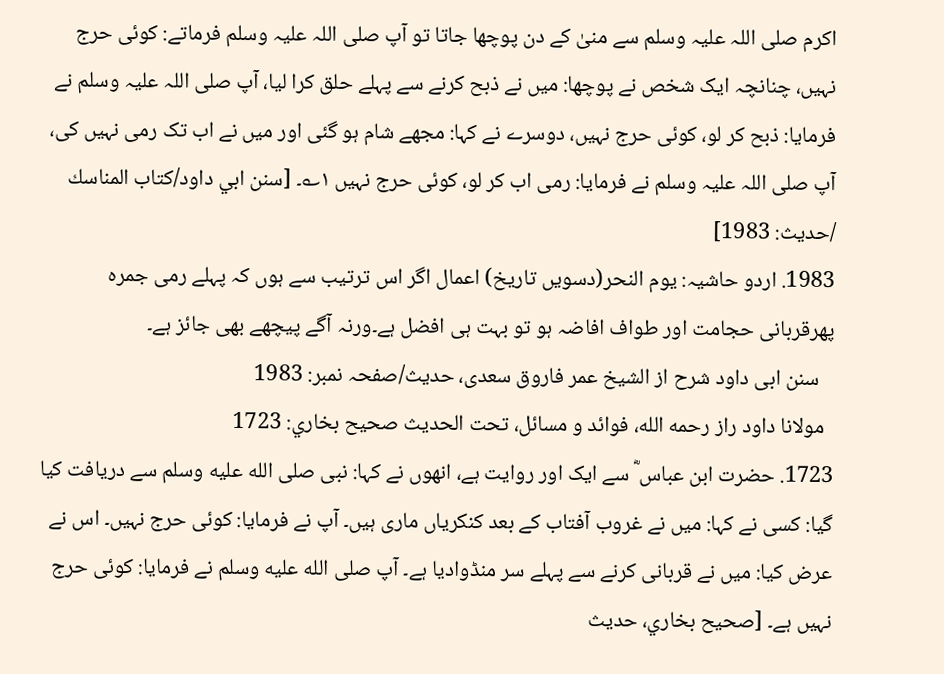اکرم صلی اللہ علیہ وسلم سے منیٰ کے دن پوچھا جاتا تو آپ صلی اللہ علیہ وسلم فرماتے: کوئی حرج نہیں، چنانچہ ایک شخص نے پوچھا: میں نے ذبح کرنے سے پہلے حلق کرا لیا، آپ صلی اللہ علیہ وسلم نے فرمایا: ذبح کر لو، کوئی حرج نہیں، دوسرے نے کہا: مجھے شام ہو گئی اور میں نے اب تک رمی نہیں کی، آپ صلی اللہ علیہ وسلم نے فرمایا: رمی اب کر لو، کوئی حرج نہیں ۱؎۔ [سنن ابي داود/كتاب المناسك /حدیث: 1983]
1983. اردو حاشیہ: یوم النحر(دسویں تاریخ) اعمال اگر اس ترتیب سے ہوں کہ پہلے رمی جمرہ پھرقربانی حجامت اور طواف افاضہ ہو تو بہت ہی افضل ہے۔ورنہ آگے پیچھے بھی جائز ہے۔
   سنن ابی داود شرح از الشیخ عمر فاروق سعدی، حدیث/صفحہ نمبر: 1983
  مولانا داود راز رحمه الله، فوائد و مسائل، تحت الحديث صحيح بخاري: 1723
1723. حضرت ابن عباس ؓ سے ایک اور روایت ہے، انھوں نے کہا: نبی صلى الله عليه وسلم سے دریافت کیا گیا: کسی نے کہا: میں نے غروب آفتاب کے بعد کنکریاں ماری ہیں۔ آپ نے فرمایا: کوئی حرج نہیں۔ اس نے عرض کیا: میں نے قربانی کرنے سے پہلے سر منڈوادیا ہے۔ آپ صلى الله عليه وسلم نے فرمایا: کوئی حرج نہیں ہے۔ [صحيح بخاري، حديث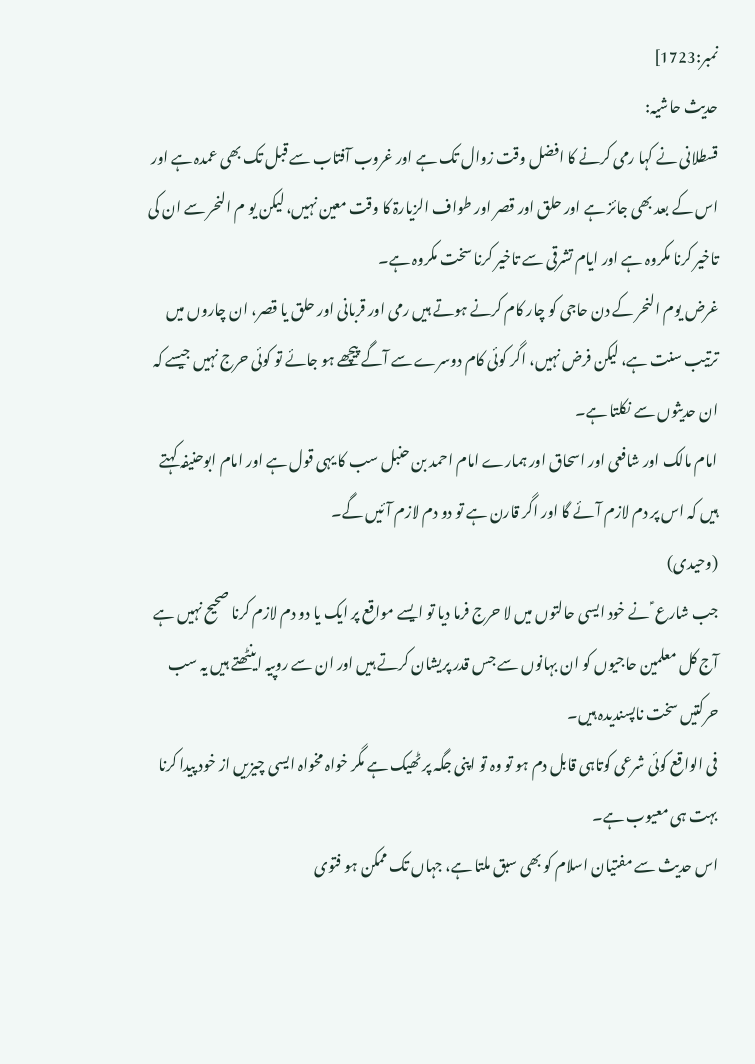نمبر:1723]
حدیث حاشیہ:
قسطلانی نے کہا رمی کرنے کا افضل وقت زوال تک ہے اور غروب آفتاب سے قبل تک بھی عمدہ ہے اور اس کے بعد بھی جائز ہے اور حلق اور قصر اور طواف الزیارۃ کا وقت معین نہیں، لیکن یو م النحر سے ان کی تاخیر کرنا مکروہ ہے اور ایام تشرقی سے تاخیر کرنا سخت مکروہ ہے۔
غرض یوم النحر کے دن حاجی کو چار کام کرنے ہوتے ہیں رمی اور قربانی اور حلق یا قصر، ان چاروں میں ترتیب سنت ہے، لیکن فرض نہیں، اگر کوئی کام دوسرے سے آگے پیچھے ہو جائے تو کوئی حرج نہیں جیسے کہ ان حدیثوں سے نکلتا ہے۔
امام مالک اور شافعی اور اسحاق اور ہمارے امام احمد بن حنبل سب کا یہی قول ہے اور امام ابوحنيفہ کہتے ہیں کہ اس پر دم لازم آئے گا اور اگر قارن ہے تو دو دم لازم آئیں گے۔
(وحیدی)
جب شارع ؑ نے خود ایسی حالتوں میں لا حرج فرما دیا تو ایسے مواقع پر ایک یا دو دم لازم کرنا صحیح نہیں ہے آج کل معلمین حاجیوں کو ان بہانوں سے جس قدر پریشان کرتے ہیں اور ان سے روپیہ اینٹھتے ہیں یہ سب حرکتیں سخت ناپسندیدہ ہیں۔
فی الواقع کوئی شرعی کوتاہی قابل دم ہو تو وہ تو اپنی جگہ پر ٹھیک ہے مگر خواہ مخواہ ایسی چیزیں از خود پیدا کرنا بہت ہی معیوب ہے۔
اس حدیث سے مفتیان اسلام کو بھی سبق ملتا ہے، جہاں تک ممکن ہو فتوی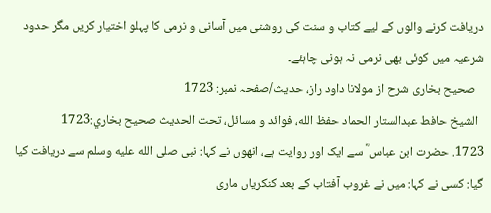دریافت کرنے والوں کے لیے کتاب و سنت کی روشنی میں آسانی و نرمی کا پہلو اختیار کریں مگر حدود شرعیہ میں کوئی بھی نرمی نہ ہونی چاہئے۔
   صحیح بخاری شرح از مولانا داود راز، حدیث/صفحہ نمبر: 1723
  الشيخ حافط عبدالستار الحماد حفظ الله، فوائد و مسائل، تحت الحديث صحيح بخاري:1723
1723. حضرت ابن عباس ؓ سے ایک اور روایت ہے، انھوں نے کہا: نبی صلى الله عليه وسلم سے دریافت کیا گیا: کسی نے کہا: میں نے غروب آفتاب کے بعد کنکریاں ماری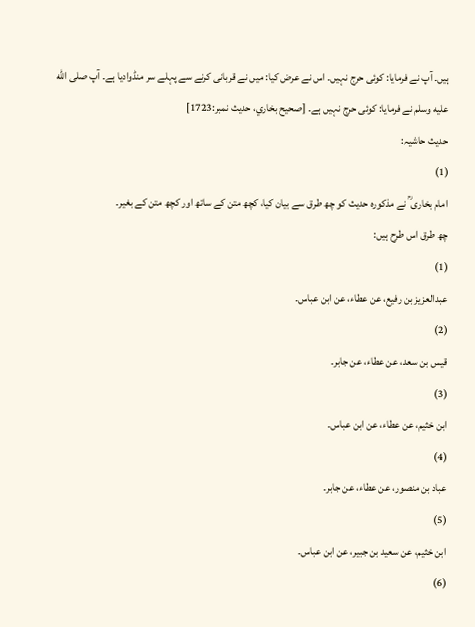ہیں۔ آپ نے فرمایا: کوئی حرج نہیں۔ اس نے عرض کیا: میں نے قربانی کرنے سے پہلے سر منڈوادیا ہے۔ آپ صلى الله عليه وسلم نے فرمایا: کوئی حرج نہیں ہے۔ [صحيح بخاري، حديث نمبر:1723]
حدیث حاشیہ:
(1)
امام بخاری ؒ نے مذکورہ حدیث کو چھ طرق سے بیان کیا، کچھ متن کے ساتھ اور کچھ متن کے بغیر۔
چھ طرق اس طرح ہیں:
(1)
عبدالعزيز بن رفيع، عن عطاء، عن ابن عباس۔
(2)
قيس بن سعد، عن عطاء، عن جابر۔
(3)
ابن خثيم، عن عطاء، عن ابن عباس۔
(4)
عباد بن منصور، عن عطاء، عن جابر۔
(5)
ابن خثيم، عن سعيد بن جبير، عن ابن عباس۔
(6)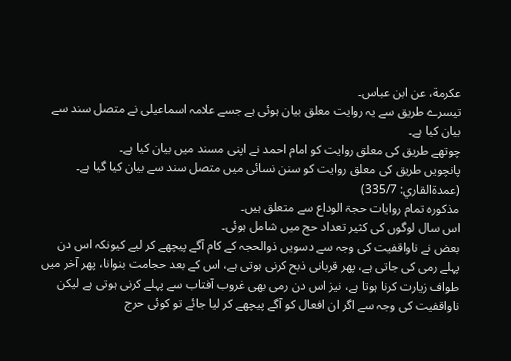عكرمة، عن ابن عباس۔
تیسرے طریق سے یہ روایت معلق بیان ہوئی ہے جسے علامہ اسماعیلی نے متصل سند سے بیان کیا ہے۔
چوتھے طریق کی معلق روایت کو امام احمد نے اپنی مسند میں بیان کیا ہے۔
پانچویں طریق کی معلق روایت کو سنن نسائی میں متصل سند سے بیان کیا گیا ہے۔
(عمدةالقاري: 335/7)
مذکورہ تمام روایات حجۃ الوداع سے متعلق ہیں۔
اس سال لوگوں کی کثیر تعداد حج میں شامل ہوئی۔
بعض نے ناواقفیت کی وجہ سے دسویں ذوالحجہ کے کام آگے پیچھے کر لیے کیونکہ اس دن پہلے رمی کی جاتی ہے، پھر قربانی ذبح کرنی ہوتی ہے، اس کے بعد حجامت بنوانا، پھر آخر میں طواف زیارت کرنا ہوتا ہے، نیز اس دن رمی بھی غروب آفتاب سے پہلے کرنی ہوتی ہے لیکن ناواقفیت کی وجہ سے اگر ان افعال کو آگے پیچھے کر لیا جائے تو کوئی حرج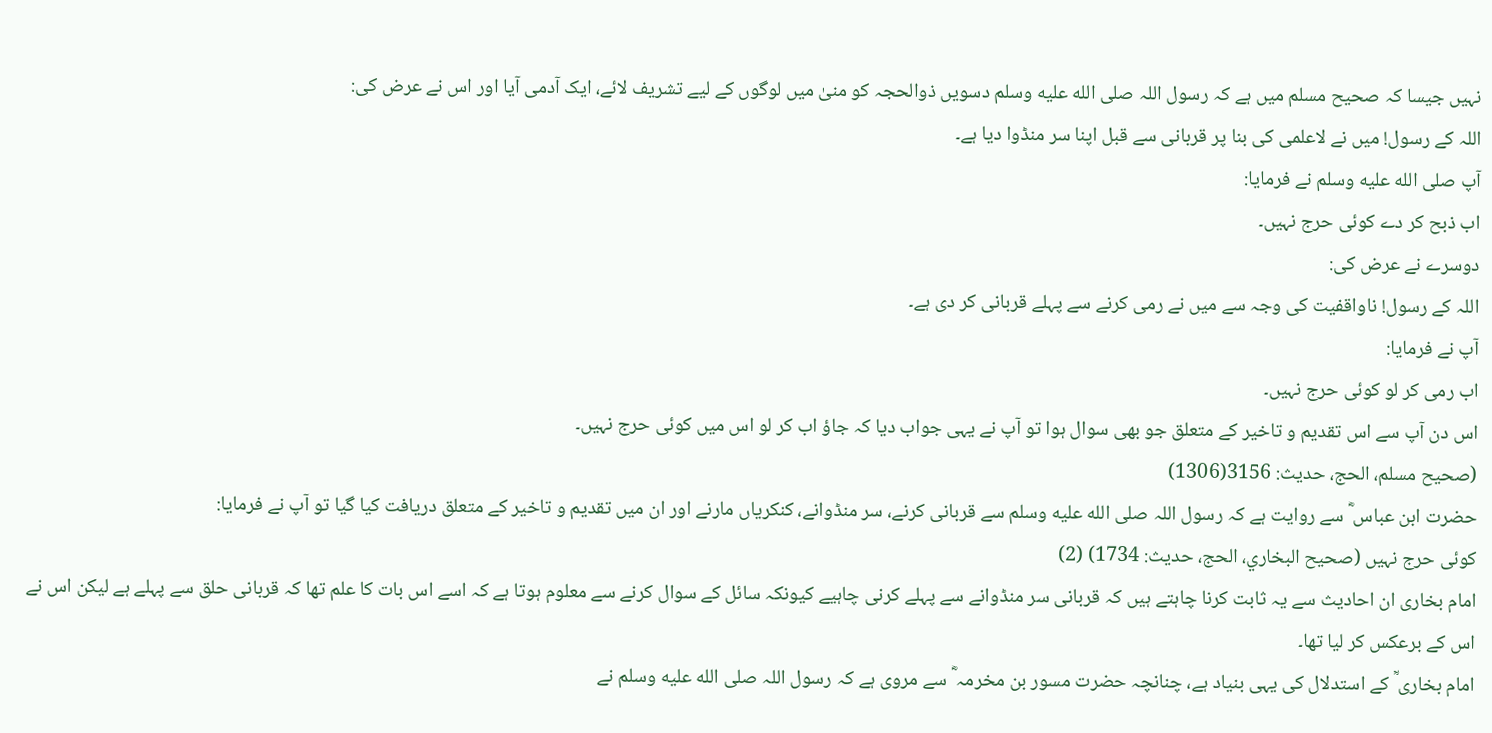نہیں جیسا کہ صحیح مسلم میں ہے کہ رسول اللہ صلى الله عليه وسلم دسویں ذوالحجہ کو منیٰ میں لوگوں کے لیے تشریف لائے، ایک آدمی آیا اور اس نے عرض کی:
اللہ کے رسول! میں نے لاعلمی کی بنا پر قربانی سے قبل اپنا سر منڈوا دیا ہے۔
آپ صلى الله عليه وسلم نے فرمایا:
اب ذبح کر دے کوئی حرج نہیں۔
دوسرے نے عرض کی:
اللہ کے رسول! ناواقفیت کی وجہ سے میں نے رمی کرنے سے پہلے قربانی کر دی ہے۔
آپ نے فرمایا:
اب رمی کر لو کوئی حرج نہیں۔
اس دن آپ سے اس تقدیم و تاخیر کے متعلق جو بھی سوال ہوا تو آپ نے یہی جواب دیا کہ جاؤ اب کر لو اس میں کوئی حرج نہیں۔
(صحیح مسلم، الحج، حدیث: 3156(1306)
حضرت ابن عباس ؓ سے روایت ہے کہ رسول اللہ صلى الله عليه وسلم سے قربانی کرنے، سر منڈوانے، کنکریاں مارنے اور ان میں تقدیم و تاخیر کے متعلق دریافت کیا گیا تو آپ نے فرمایا:
کوئی حرج نہیں (صحیح البخاري، الحج، حدیث: 1734) (2)
امام بخاری ان احادیث سے یہ ثابت کرنا چاہتے ہیں کہ قربانی سر منڈوانے سے پہلے کرنی چاہیے کیونکہ سائل کے سوال کرنے سے معلوم ہوتا ہے کہ اسے اس بات کا علم تھا کہ قربانی حلق سے پہلے ہے لیکن اس نے اس کے برعکس کر لیا تھا۔
امام بخاری ؒ کے استدلال کی یہی بنیاد ہے، چنانچہ حضرت مسور بن مخرمہ ؓ سے مروی ہے کہ رسول اللہ صلى الله عليه وسلم نے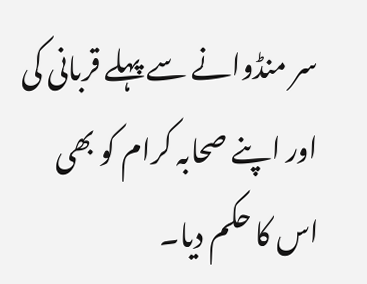سر منڈوانے سے پہلے قربانی کی اور اپنے صحابہ کرام کو بھی اس کا حکم دیا۔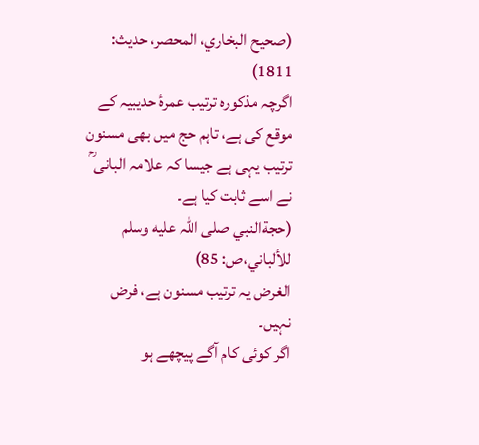(صحیح البخاري، المحصر، حدیث: 1811)
اگرچہ مذکورہ ترتیب عمرۂ حدیبیہ کے موقع کی ہے، تاہم حج میں بھی مسنون ترتیب یہی ہے جیسا کہ علامہ البانی ؒ نے اسے ثابت کیا ہے۔
(حجةالنبي صلی اللہ علیه وسلم للألباني،ص: 85)
الغرض یہ ترتیب مسنون ہے، فرض نہیں۔
اگر کوئی کام آگے پیچھے ہو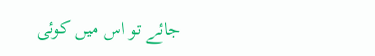جائے تو اس میں کوئی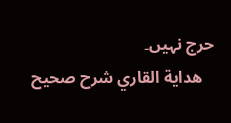حرج نہیں۔
   هداية القاري شرح صحيح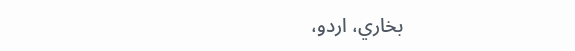بخاري، اردو،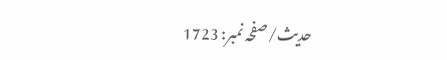حدیث/صفحہ نمبر: 1723